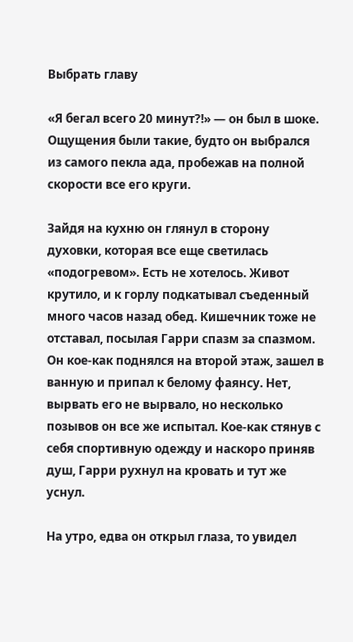Выбрать главу

«Я бегал всего 20 минут?!» — он был в шоке. Ощущения были такие, будто он выбрался из самого пекла ада, пробежав на полной скорости все его круги.

Зайдя на кухню он глянул в сторону духовки, которая все еще светилась «подогревом». Есть не хотелось. Живот крутило, и к горлу подкатывал съеденный много часов назад обед. Кишечник тоже не отставал, посылая Гарри спазм за спазмом. Он кое-как поднялся на второй этаж, зашел в ванную и припал к белому фаянсу. Нет, вырвать его не вырвало, но несколько позывов он все же испытал. Кое-как стянув с себя спортивную одежду и наскоро приняв душ, Гарри рухнул на кровать и тут же уснул.

На утро, едва он открыл глаза, то увидел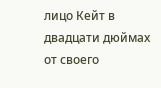лицо Кейт в двадцати дюймах от своего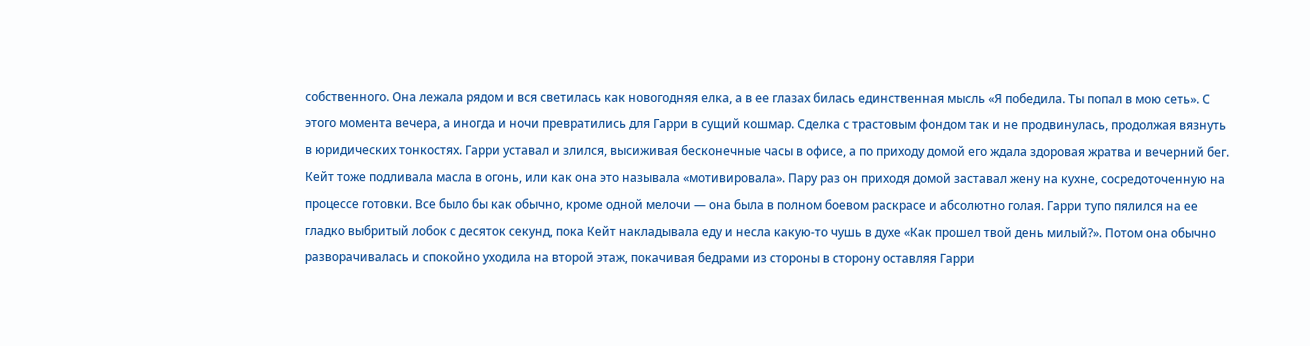собственного. Она лежала рядом и вся светилась как новогодняя елка, а в ее глазах билась единственная мысль «Я победила. Ты попал в мою сеть». С этого момента вечера, а иногда и ночи превратились для Гарри в сущий кошмар. Сделка с трастовым фондом так и не продвинулась, продолжая вязнуть в юридических тонкостях. Гарри уставал и злился, высиживая бесконечные часы в офисе, а по приходу домой его ждала здоровая жратва и вечерний бег. Кейт тоже подливала масла в огонь, или как она это называла «мотивировала». Пару раз он приходя домой заставал жену на кухне, сосредоточенную на процессе готовки. Все было бы как обычно, кроме одной мелочи — она была в полном боевом раскрасе и абсолютно голая. Гарри тупо пялился на ее гладко выбритый лобок с десяток секунд, пока Кейт накладывала еду и несла какую-то чушь в духе «Как прошел твой день милый?». Потом она обычно разворачивалась и спокойно уходила на второй этаж, покачивая бедрами из стороны в сторону оставляя Гарри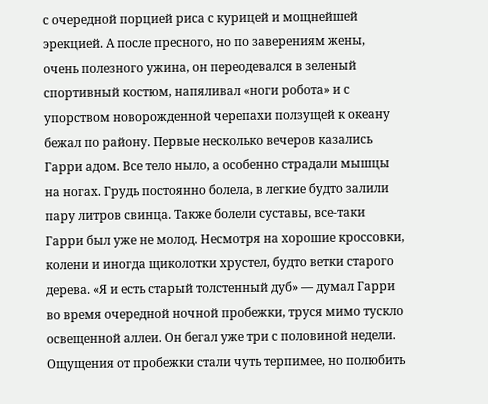с очередной порцией риса с курицей и мощнейшей эрекцией. А после пресного, но по заверениям жены, очень полезного ужина, он переодевался в зеленый спортивный костюм, напяливал «ноги робота» и с упорством новорожденной черепахи ползущей к океану бежал по району. Первые несколько вечеров казались Гарри адом. Все тело ныло, а особенно страдали мышцы на ногах. Грудь постоянно болела, в легкие будто залили пару литров свинца. Также болели суставы, все-таки Гарри был уже не молод. Несмотря на хорошие кроссовки, колени и иногда щиколотки хрустел, будто ветки старого дерева. «Я и есть старый толстенный дуб» — думал Гарри во время очередной ночной пробежки, труся мимо тускло освещенной аллеи. Он бегал уже три с половиной недели. Ощущения от пробежки стали чуть терпимее, но полюбить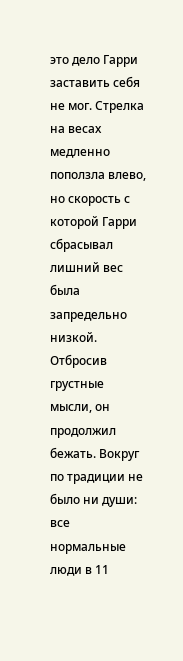это дело Гарри заставить себя не мог. Стрелка на весах медленно поползла влево, но скорость с которой Гарри сбрасывал лишний вес была запредельно низкой. Отбросив грустные мысли, он продолжил бежать. Вокруг по традиции не было ни души: все нормальные люди в 11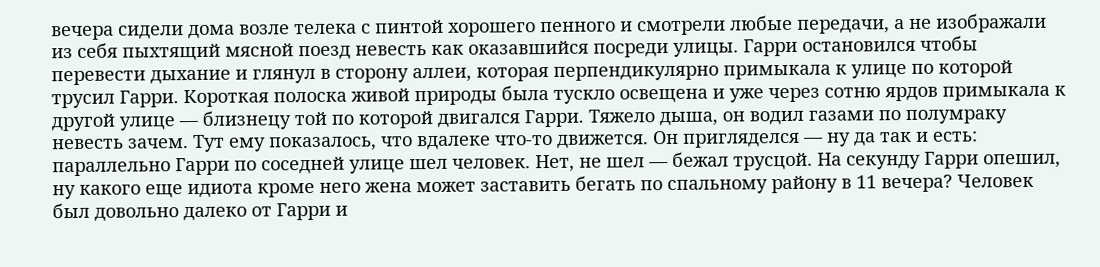вечера сидели дома возле телека с пинтой хорошего пенного и смотрели любые передачи, а не изображали из себя пыхтящий мясной поезд невесть как оказавшийся посреди улицы. Гарри остановился чтобы перевести дыхание и глянул в сторону аллеи, которая перпендикулярно примыкала к улице по которой трусил Гарри. Короткая полоска живой природы была тускло освещена и уже через сотню ярдов примыкала к другой улице — близнецу той по которой двигался Гарри. Тяжело дыша, он водил газами по полумраку невесть зачем. Тут ему показалось, что вдалеке что-то движется. Он пригляделся — ну да так и есть: параллельно Гарри по соседней улице шел человек. Нет, не шел — бежал трусцой. На секунду Гарри опешил, ну какого еще идиота кроме него жена может заставить бегать по спальному району в 11 вечера? Человек был довольно далеко от Гарри и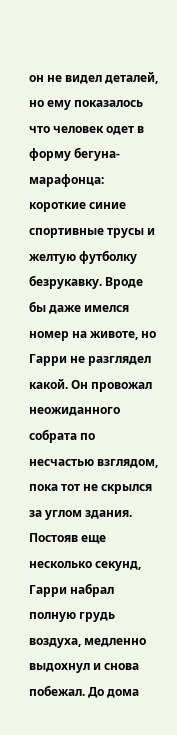он не видел деталей, но ему показалось что человек одет в форму бегуна-марафонца: короткие синие спортивные трусы и желтую футболку безрукавку. Вроде бы даже имелся номер на животе, но Гарри не разглядел какой. Он провожал неожиданного собрата по несчастью взглядом, пока тот не скрылся за углом здания. Постояв еще несколько секунд, Гарри набрал полную грудь воздуха, медленно выдохнул и снова побежал. До дома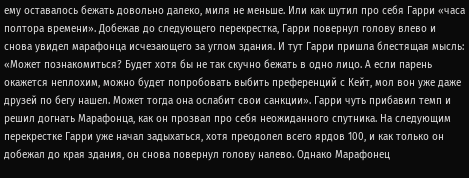ему оставалось бежать довольно далеко, миля не меньше. Или как шутил про себя Гарри «часа полтора времени». Добежав до следующего перекрестка, Гарри повернул голову влево и снова увидел марафонца исчезающего за углом здания. И тут Гарри пришла блестящая мысль: «Может познакомиться? Будет хотя бы не так скучно бежать в одно лицо. А если парень окажется неплохим, можно будет попробовать выбить преференций с Кейт, мол вон уже даже друзей по бегу нашел. Может тогда она ослабит свои санкции». Гарри чуть прибавил темп и решил догнать Марафонца, как он прозвал про себя неожиданного спутника. На следующим перекрестке Гарри уже начал задыхаться, хотя преодолел всего ярдов 100, и как только он добежал до края здания, он снова повернул голову налево. Однако Марафонец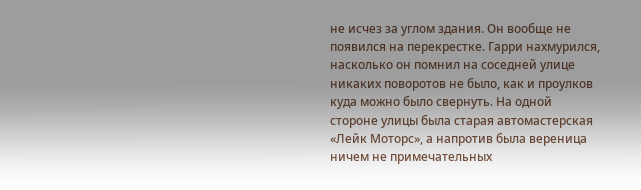не исчез за углом здания. Он вообще не появился на перекрестке. Гарри нахмурился, насколько он помнил на соседней улице никаких поворотов не было, как и проулков куда можно было свернуть. На одной стороне улицы была старая автомастерская «Лейк Моторс», а напротив была вереница ничем не примечательных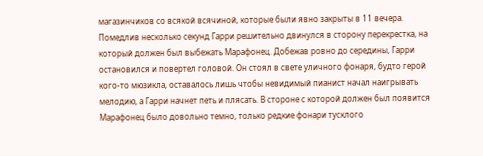магазинчиков со всякой всячиной, которые были явно закрыты в 11 вечера. Помедлив несколько секунд Гарри решительно двинулся в сторону перекрестка, на который должен был выбежать Марафонец. Добежав ровно до середины, Гарри остановился и повертел головой. Он стоял в свете уличного фонаря, будто герой кого-то мюзикла, оставалось лишь чтобы невидимый пианист начал наигрывать мелодию, а Гарри начнет петь и плясать. В стороне с которой должен был появится Марафонец было довольно темно, только редкие фонари тусклого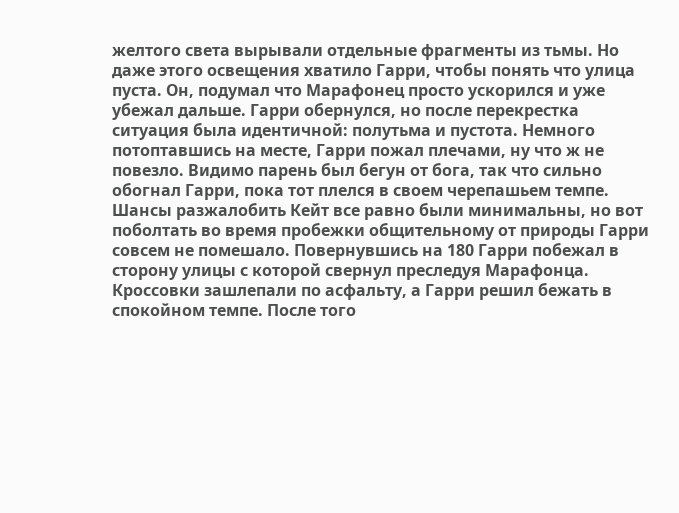желтого света вырывали отдельные фрагменты из тьмы. Но даже этого освещения хватило Гарри, чтобы понять что улица пуста. Он, подумал что Марафонец просто ускорился и уже убежал дальше. Гарри обернулся, но после перекрестка ситуация была идентичной: полутьма и пустота. Немного потоптавшись на месте, Гарри пожал плечами, ну что ж не повезло. Видимо парень был бегун от бога, так что сильно обогнал Гарри, пока тот плелся в своем черепашьем темпе. Шансы разжалобить Кейт все равно были минимальны, но вот поболтать во время пробежки общительному от природы Гарри совсем не помешало. Повернувшись на 180 Гарри побежал в сторону улицы с которой свернул преследуя Марафонца. Кроссовки зашлепали по асфальту, а Гарри решил бежать в спокойном темпе. После того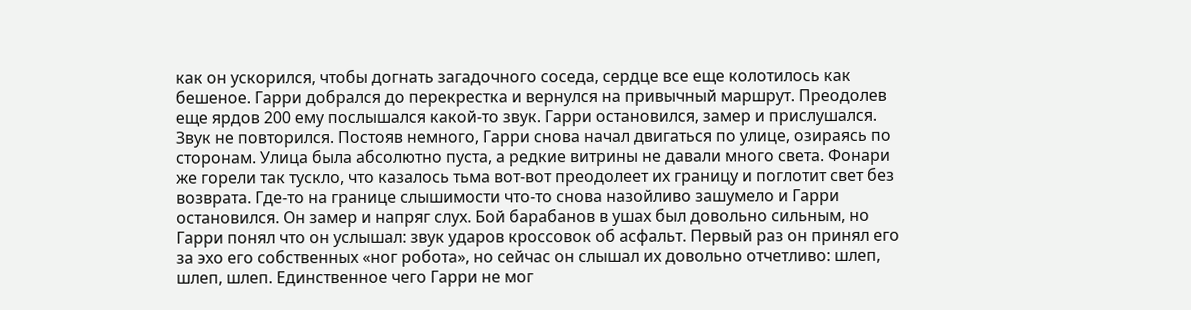как он ускорился, чтобы догнать загадочного соседа, сердце все еще колотилось как бешеное. Гарри добрался до перекрестка и вернулся на привычный маршрут. Преодолев еще ярдов 200 ему послышался какой-то звук. Гарри остановился, замер и прислушался. Звук не повторился. Постояв немного, Гарри снова начал двигаться по улице, озираясь по сторонам. Улица была абсолютно пуста, а редкие витрины не давали много света. Фонари же горели так тускло, что казалось тьма вот-вот преодолеет их границу и поглотит свет без возврата. Где-то на границе слышимости что-то снова назойливо зашумело и Гарри остановился. Он замер и напряг слух. Бой барабанов в ушах был довольно сильным, но Гарри понял что он услышал: звук ударов кроссовок об асфальт. Первый раз он принял его за эхо его собственных «ног робота», но сейчас он слышал их довольно отчетливо: шлеп, шлеп, шлеп. Единственное чего Гарри не мог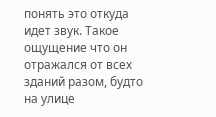понять это откуда идет звук. Такое ощущение что он отражался от всех зданий разом, будто на улице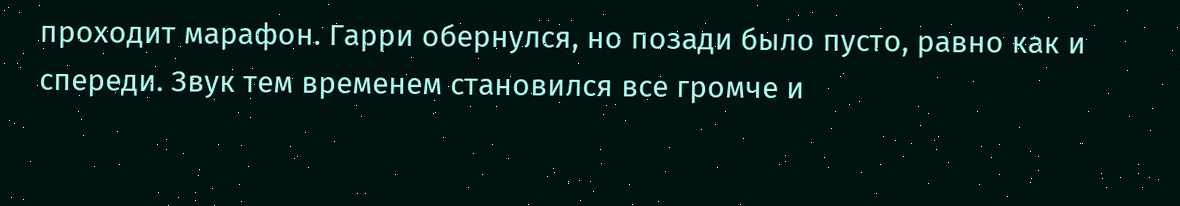проходит марафон. Гарри обернулся, но позади было пусто, равно как и спереди. Звук тем временем становился все громче и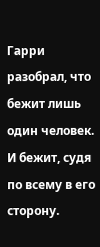Гарри разобрал, что бежит лишь один человек. И бежит, судя по всему в его сторону.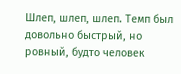Шлеп, шлеп, шлеп. Темп был довольно быстрый, но ровный, будто человек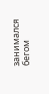занимался бегом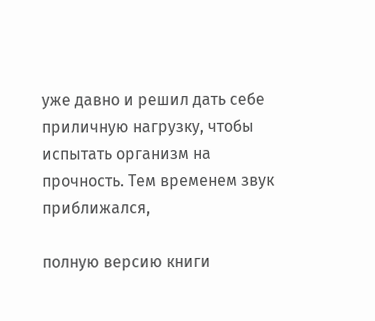уже давно и решил дать себе приличную нагрузку, чтобы испытать организм на прочность. Тем временем звук приближался,

полную версию книги